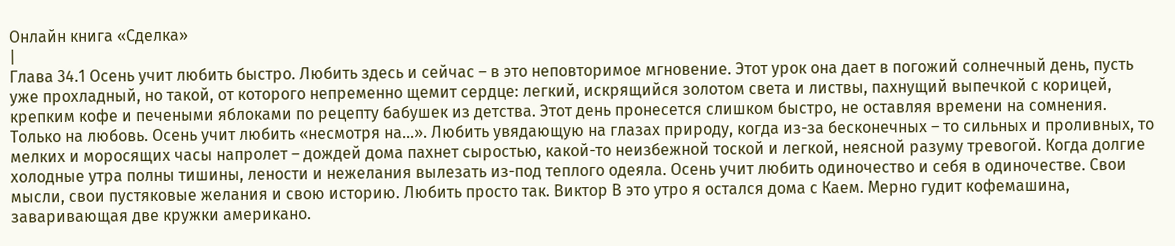Онлайн книга «Сделка»
|
Глава 34.1 Осень учит любить быстро. Любить здесь и сейчас – в это неповторимое мгновение. Этот урок она дает в погожий солнечный день, пусть уже прохладный, но такой, от которого непременно щемит сердце: легкий, искрящийся золотом света и листвы, пахнущий выпечкой с корицей, крепким кофе и печеными яблоками по рецепту бабушек из детства. Этот день пронесется слишком быстро, не оставляя времени на сомнения. Только на любовь. Осень учит любить «несмотря на…». Любить увядающую на глазах природу, когда из-за бесконечных – то сильных и проливных, то мелких и моросящих часы напролет – дождей дома пахнет сыростью, какой-то неизбежной тоской и легкой, неясной разуму тревогой. Когда долгие холодные утра полны тишины, лености и нежелания вылезать из-под теплого одеяла. Осень учит любить одиночество и себя в одиночестве. Свои мысли, свои пустяковые желания и свою историю. Любить просто так. Виктор В это утро я остался дома с Каем. Мерно гудит кофемашина, заваривающая две кружки американо.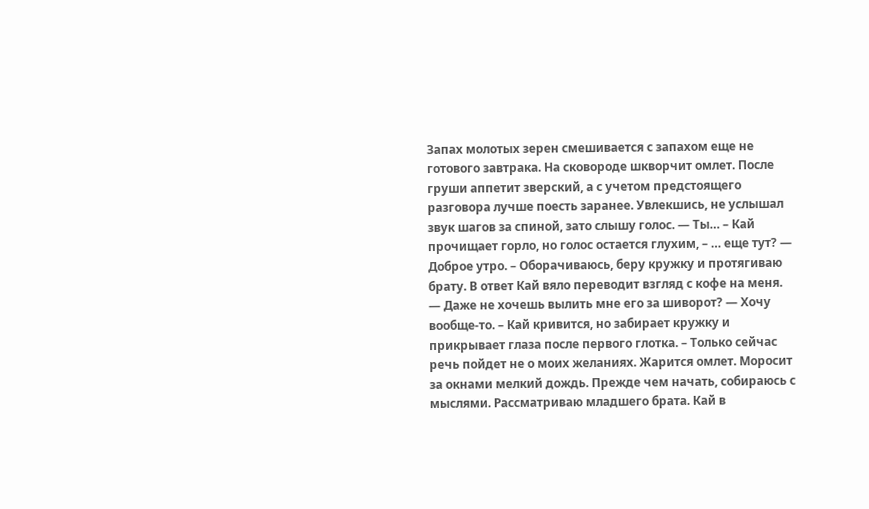Запах молотых зерен смешивается с запахом еще не готового завтрака. На сковороде шкворчит омлет. После груши аппетит зверский, а с учетом предстоящего разговора лучше поесть заранее. Увлекшись, не услышал звук шагов за спиной, зато слышу голос. — Ты… – Кай прочищает горло, но голос остается глухим, – … еще тут? — Доброе утро. – Оборачиваюсь, беру кружку и протягиваю брату. В ответ Кай вяло переводит взгляд с кофе на меня. — Даже не хочешь вылить мне его за шиворот? — Хочу вообще-то. – Кай кривится, но забирает кружку и прикрывает глаза после первого глотка. – Только сейчас речь пойдет не о моих желаниях. Жарится омлет. Моросит за окнами мелкий дождь. Прежде чем начать, собираюсь с мыслями. Рассматриваю младшего брата. Кай в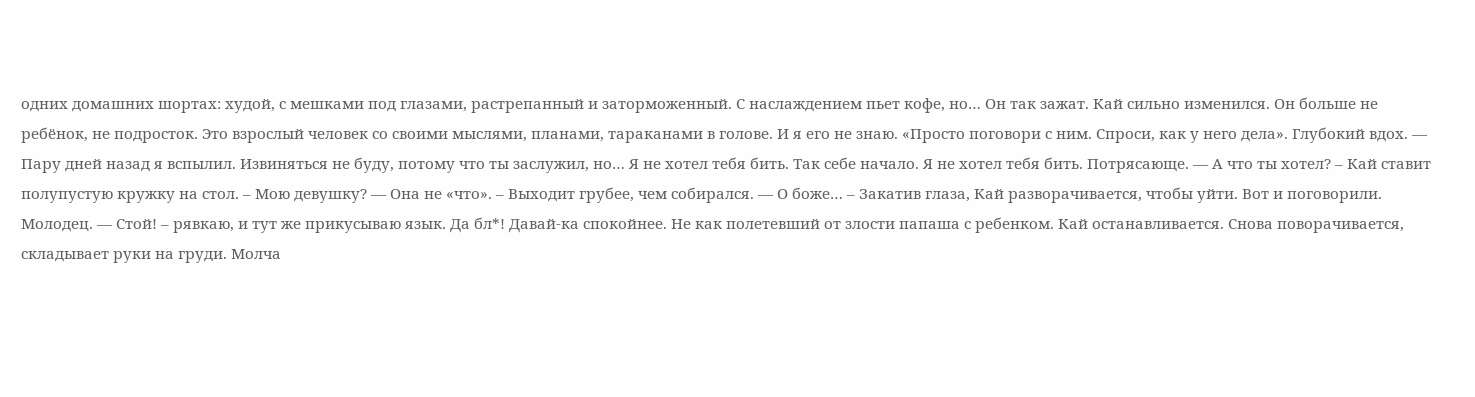одних домашних шортах: худой, с мешками под глазами, растрепанный и заторможенный. С наслаждением пьет кофе, но… Он так зажат. Кай сильно изменился. Он больше не ребёнок, не подросток. Это взрослый человек со своими мыслями, планами, тараканами в голове. И я его не знаю. «Просто поговори с ним. Спроси, как у него дела». Глубокий вдох. — Пару дней назад я вспылил. Извиняться не буду, потому что ты заслужил, но… Я не хотел тебя бить. Так себе начало. Я не хотел тебя бить. Потрясающе. — А что ты хотел? – Кай ставит полупустую кружку на стол. – Мою девушку? — Она не «что». – Выходит грубее, чем собирался. — О боже… – Закатив глаза, Кай разворачивается, чтобы уйти. Вот и поговорили. Молодец. — Стой! – рявкаю, и тут же прикусываю язык. Да бл*! Давай-ка спокойнее. Не как полетевший от злости папаша с ребенком. Кай останавливается. Снова поворачивается, складывает руки на груди. Молча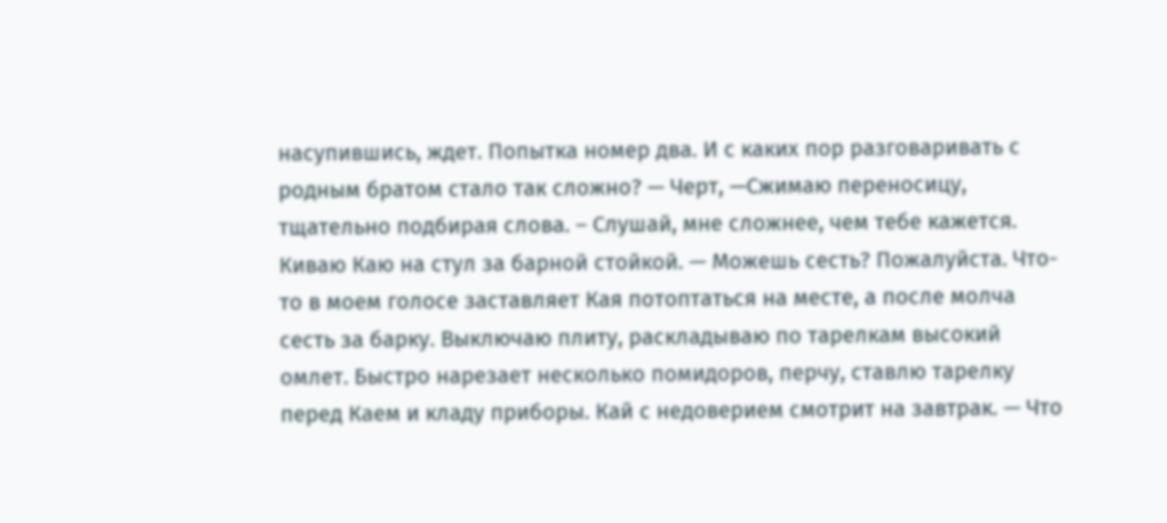насупившись, ждет. Попытка номер два. И с каких пор разговаривать с родным братом стало так сложно? — Черт, —Сжимаю переносицу, тщательно подбирая слова. – Слушай, мне сложнее, чем тебе кажется. Киваю Каю на стул за барной стойкой. — Можешь сесть? Пожалуйста. Что-то в моем голосе заставляет Кая потоптаться на месте, а после молча сесть за барку. Выключаю плиту, раскладываю по тарелкам высокий омлет. Быстро нарезает несколько помидоров, перчу, ставлю тарелку перед Каем и кладу приборы. Кай с недоверием смотрит на завтрак. — Что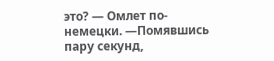это? — Омлет по-немецки. —Помявшись пару секунд,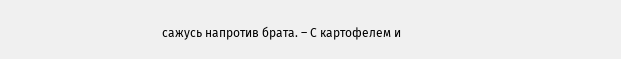сажусь напротив брата. – С картофелем и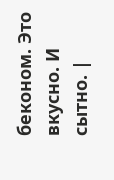беконом. Это вкусно. И сытно. |